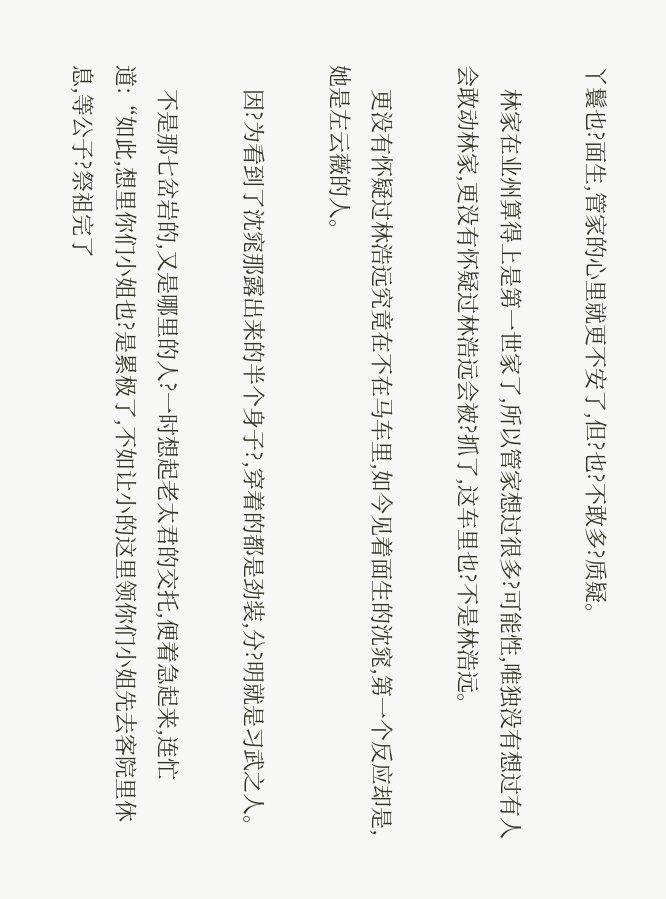丫鬟也?面生,管家的心里就更不安了,但?也?不敢多?质疑。

    林家在业州算得上是第一世家了,所以管家想过很多?可能性,唯独没有想过有人会敢动林家,更没有怀疑过林浩远会被?抓了,这车里也?不是林浩远。

    更没有怀疑过林浩远究竟在不在马车里,如今见着面生的沈窕,第一个反应却是,她是左云薇的人。

    因?为看到了沈窕那露出来的半个身子?,穿着的都是劲装,分?明就是习武之人。

    不是那七岔岩的,又是哪里的人?一时想起老太君的交托,便着急起来,连忙道:“如此,想里你们小姐也?是累极了,不如让小的这里领你们小姐先去客院里休息,等公子?祭祖完了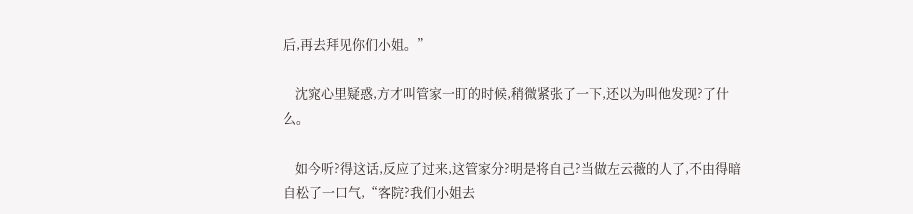后,再去拜见你们小姐。”

    沈窕心里疑惑,方才叫管家一盯的时候,稍微紧张了一下,还以为叫他发现?了什么。

    如今听?得这话,反应了过来,这管家分?明是将自己?当做左云薇的人了,不由得暗自松了一口气,“客院?我们小姐去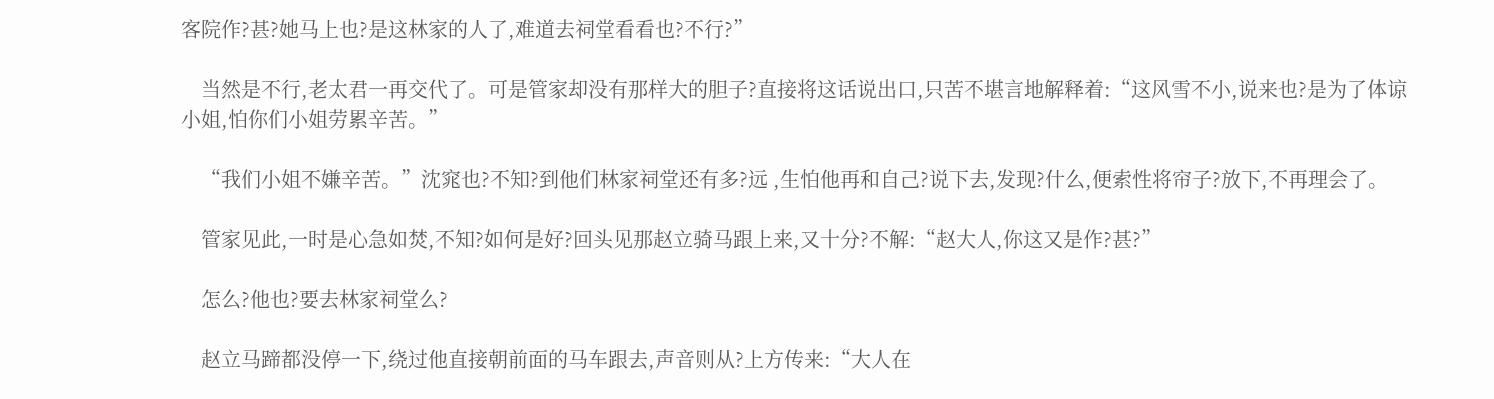客院作?甚?她马上也?是这林家的人了,难道去祠堂看看也?不行?”

    当然是不行,老太君一再交代了。可是管家却没有那样大的胆子?直接将这话说出口,只苦不堪言地解释着:“这风雪不小,说来也?是为了体谅小姐,怕你们小姐劳累辛苦。”

    “我们小姐不嫌辛苦。”沈窕也?不知?到他们林家祠堂还有多?远 ,生怕他再和自己?说下去,发现?什么,便索性将帘子?放下,不再理会了。

    管家见此,一时是心急如焚,不知?如何是好?回头见那赵立骑马跟上来,又十分?不解:“赵大人,你这又是作?甚?”

    怎么?他也?要去林家祠堂么?

    赵立马蹄都没停一下,绕过他直接朝前面的马车跟去,声音则从?上方传来:“大人在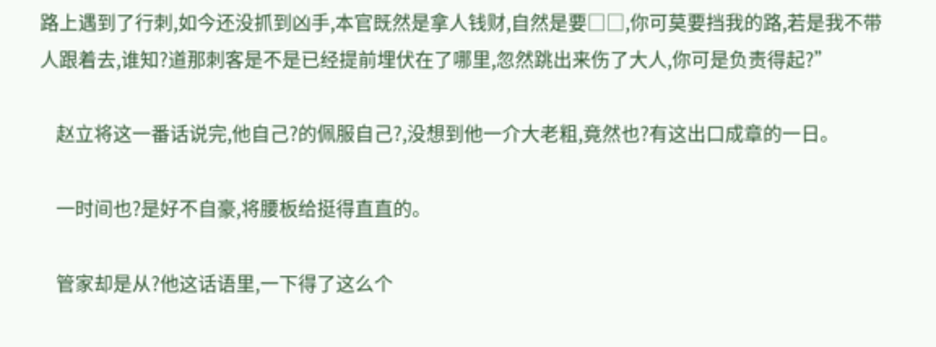路上遇到了行刺,如今还没抓到凶手,本官既然是拿人钱财,自然是要□□,你可莫要挡我的路,若是我不带人跟着去,谁知?道那刺客是不是已经提前埋伏在了哪里,忽然跳出来伤了大人,你可是负责得起?”

    赵立将这一番话说完,他自己?的佩服自己?,没想到他一介大老粗,竟然也?有这出口成章的一日。

    一时间也?是好不自豪,将腰板给挺得直直的。

    管家却是从?他这话语里,一下得了这么个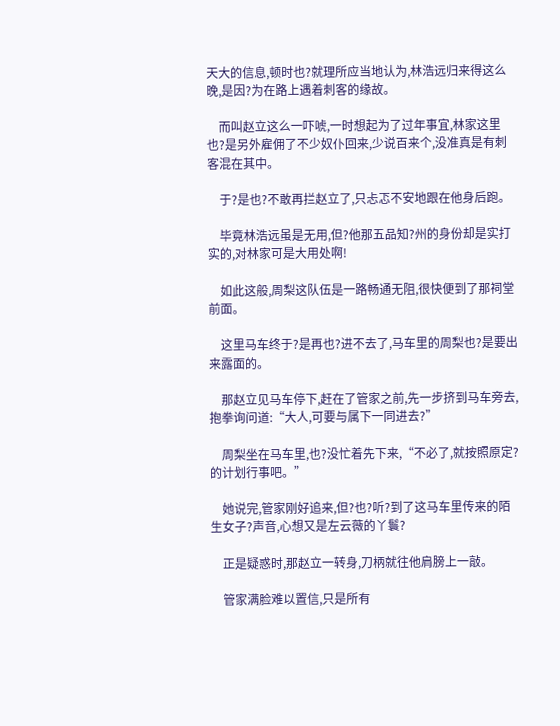天大的信息,顿时也?就理所应当地认为,林浩远归来得这么晚,是因?为在路上遇着刺客的缘故。

    而叫赵立这么一吓唬,一时想起为了过年事宜,林家这里也?是另外雇佣了不少奴仆回来,少说百来个,没准真是有刺客混在其中。

    于?是也?不敢再拦赵立了,只忐忑不安地跟在他身后跑。

    毕竟林浩远虽是无用,但?他那五品知?州的身份却是实打实的,对林家可是大用处啊!

    如此这般,周梨这队伍是一路畅通无阻,很快便到了那祠堂前面。

    这里马车终于?是再也?进不去了,马车里的周梨也?是要出来露面的。

    那赵立见马车停下,赶在了管家之前,先一步挤到马车旁去,抱拳询问道:“大人,可要与属下一同进去?”

    周梨坐在马车里,也?没忙着先下来,“不必了,就按照原定?的计划行事吧。”

    她说完,管家刚好追来,但?也?听?到了这马车里传来的陌生女子?声音,心想又是左云薇的丫鬟?

    正是疑惑时,那赵立一转身,刀柄就往他肩膀上一敲。

    管家满脸难以置信,只是所有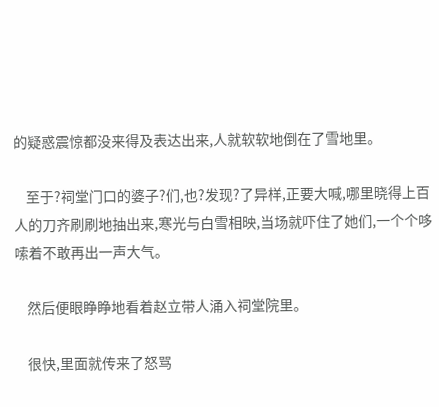的疑惑震惊都没来得及表达出来,人就软软地倒在了雪地里。

    至于?祠堂门口的婆子?们,也?发现?了异样,正要大喊,哪里晓得上百人的刀齐刷刷地抽出来,寒光与白雪相映,当场就吓住了她们,一个个哆嗦着不敢再出一声大气。

    然后便眼睁睁地看着赵立带人涌入祠堂院里。

    很快,里面就传来了怒骂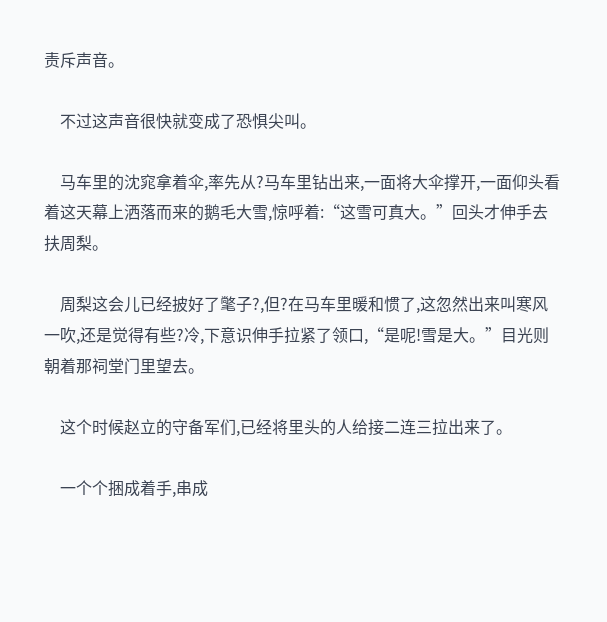责斥声音。

    不过这声音很快就变成了恐惧尖叫。

    马车里的沈窕拿着伞,率先从?马车里钻出来,一面将大伞撑开,一面仰头看着这天幕上洒落而来的鹅毛大雪,惊呼着:“这雪可真大。”回头才伸手去扶周梨。

    周梨这会儿已经披好了氅子?,但?在马车里暖和惯了,这忽然出来叫寒风一吹,还是觉得有些?冷,下意识伸手拉紧了领口,“是呢!雪是大。”目光则朝着那祠堂门里望去。

    这个时候赵立的守备军们,已经将里头的人给接二连三拉出来了。

    一个个捆成着手,串成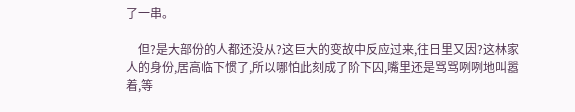了一串。

    但?是大部份的人都还没从?这巨大的变故中反应过来,往日里又因?这林家人的身份,居高临下惯了,所以哪怕此刻成了阶下囚,嘴里还是骂骂咧咧地叫嚣着,等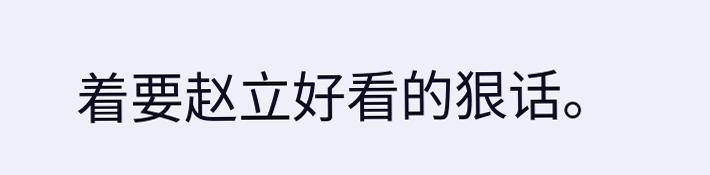着要赵立好看的狠话。